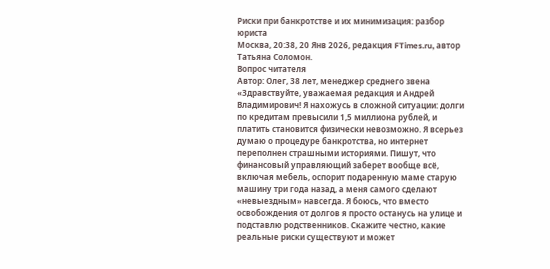Риски при банкротстве и их минимизация: разбор юриста
Москва, 20:38, 20 Янв 2026, редакция FTimes.ru, автор Татьяна Соломон.
Вопрос читателя
Автор: Олег, 38 лет, менеджер среднего звена
«Здравствуйте, уважаемая редакция и Андрей Владимирович! Я нахожусь в сложной ситуации: долги по кредитам превысили 1,5 миллиона рублей, и платить становится физически невозможно. Я всерьез думаю о процедуре банкротства, но интернет переполнен страшными историями. Пишут, что финансовый управляющий заберет вообще всё, включая мебель, оспорит подаренную маме старую машину три года назад, а меня самого сделают «невыездным» навсегда. Я боюсь, что вместо освобождения от долгов я просто останусь на улице и подставлю родственников. Скажите честно, какие реальные риски существуют и может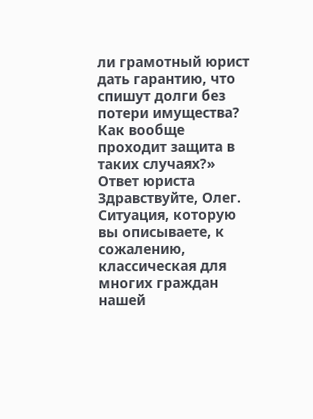ли грамотный юрист дать гарантию, что спишут долги без потери имущества? Как вообще проходит защита в таких случаях?»
Ответ юриста
Здравствуйте, Олег. Ситуация, которую вы описываете, к сожалению, классическая для многих граждан нашей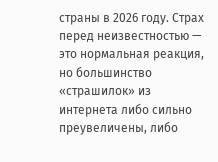страны в 2026 году. Страх перед неизвестностью — это нормальная реакция, но большинство «страшилок» из интернета либо сильно преувеличены, либо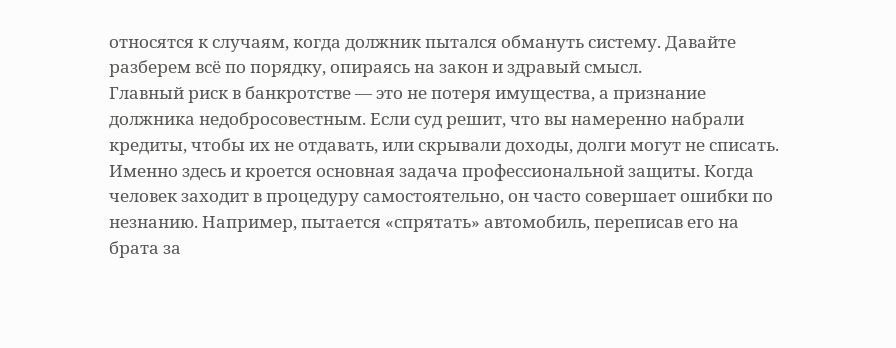относятся к случаям, когда должник пытался обмануть систему. Давайте разберем всё по порядку, опираясь на закон и здравый смысл.
Главный риск в банкротстве — это не потеря имущества, а признание должника недобросовестным. Если суд решит, что вы намеренно набрали кредиты, чтобы их не отдавать, или скрывали доходы, долги могут не списать. Именно здесь и кроется основная задача профессиональной защиты. Когда человек заходит в процедуру самостоятельно, он часто совершает ошибки по незнанию. Например, пытается «спрятать» автомобиль, переписав его на брата за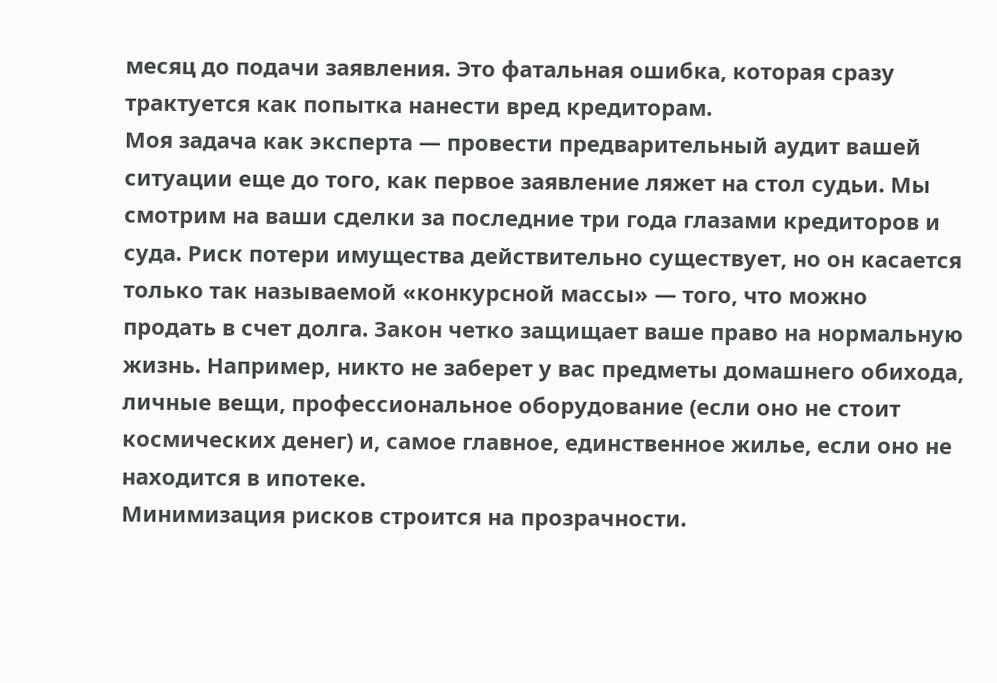месяц до подачи заявления. Это фатальная ошибка, которая сразу трактуется как попытка нанести вред кредиторам.
Моя задача как эксперта — провести предварительный аудит вашей ситуации еще до того, как первое заявление ляжет на стол судьи. Мы смотрим на ваши сделки за последние три года глазами кредиторов и суда. Риск потери имущества действительно существует, но он касается только так называемой «конкурсной массы» — того, что можно продать в счет долга. Закон четко защищает ваше право на нормальную жизнь. Например, никто не заберет у вас предметы домашнего обихода, личные вещи, профессиональное оборудование (если оно не стоит космических денег) и, самое главное, единственное жилье, если оно не находится в ипотеке.
Минимизация рисков строится на прозрачности.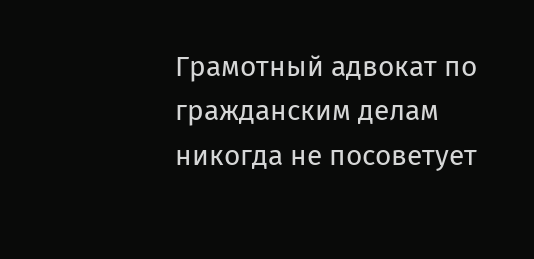Грамотный адвокат по гражданским делам никогда не посоветует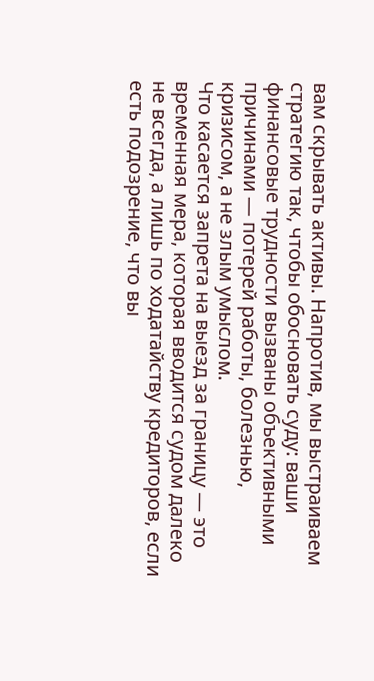вам скрывать активы. Напротив, мы выстраиваем стратегию так, чтобы обосновать суду: ваши финансовые трудности вызваны объективными причинами — потерей работы, болезнью, кризисом, а не злым умыслом.
Что касается запрета на выезд за границу — это временная мера, которая вводится судом далеко не всегда, а лишь по ходатайству кредиторов, если есть подозрение, что вы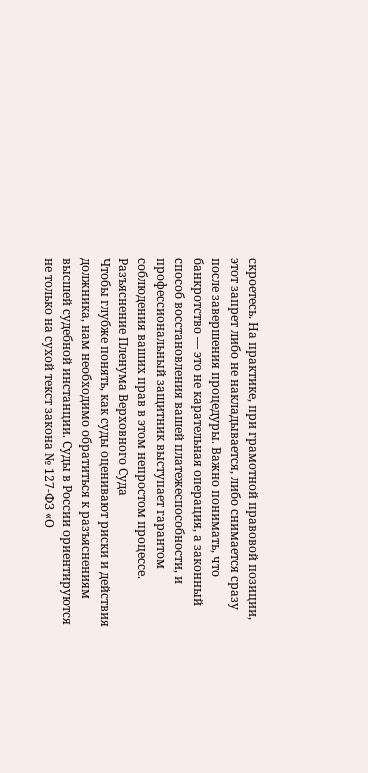скроетесь. На практике, при грамотной правовой позиции, этот запрет либо не накладывается, либо снимается сразу после завершения процедуры. Важно понимать, что банкротство — это не карательная операция, а законный способ восстановления вашей платежеспособности, и профессиональный защитник выступает гарантом соблюдения ваших прав в этом непростом процессе.
Разъяснение Пленума Верховного Суда
Чтобы глубже понять, как суды оценивают риски и действия должника, нам необходимо обратиться к разъяснениям высшей судебной инстанции. Суды в России ориентируются не только на сухой текст закона № 127-ФЗ «О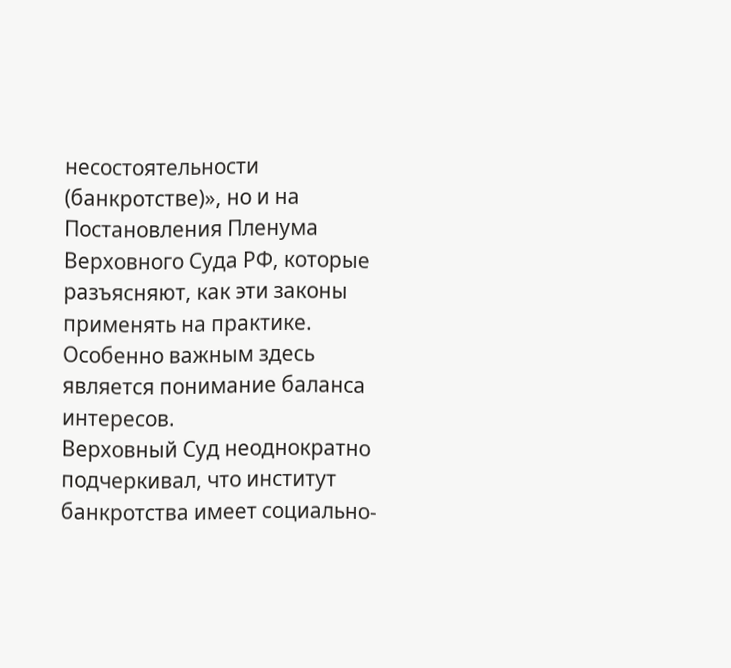несостоятельности (банкротстве)», но и на Постановления Пленума Верховного Суда РФ, которые разъясняют, как эти законы применять на практике. Особенно важным здесь является понимание баланса интересов.
Верховный Суд неоднократно подчеркивал, что институт банкротства имеет социально-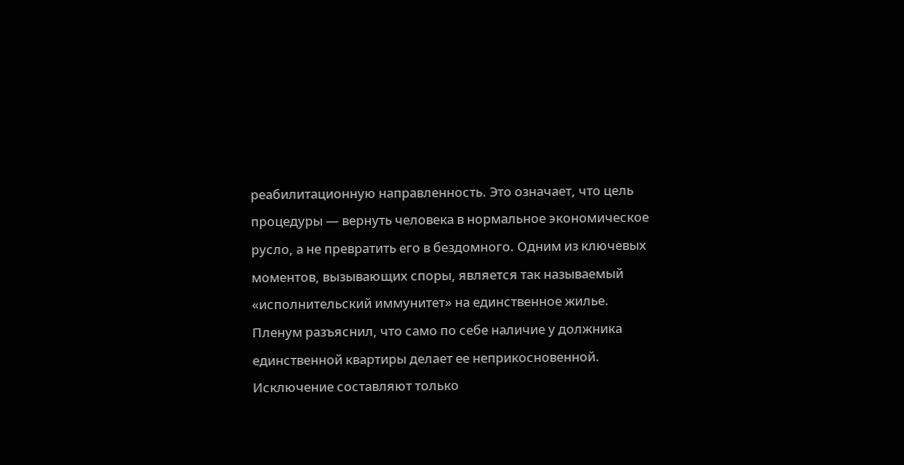реабилитационную направленность. Это означает, что цель процедуры — вернуть человека в нормальное экономическое русло, а не превратить его в бездомного. Одним из ключевых моментов, вызывающих споры, является так называемый «исполнительский иммунитет» на единственное жилье. Пленум разъяснил, что само по себе наличие у должника единственной квартиры делает ее неприкосновенной. Исключение составляют только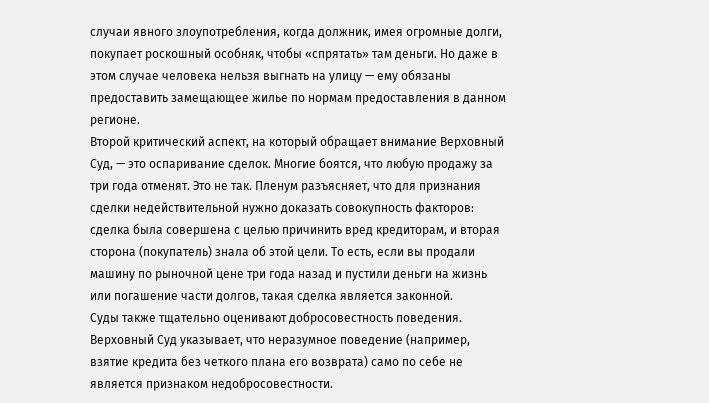случаи явного злоупотребления, когда должник, имея огромные долги, покупает роскошный особняк, чтобы «спрятать» там деньги. Но даже в этом случае человека нельзя выгнать на улицу — ему обязаны предоставить замещающее жилье по нормам предоставления в данном регионе.
Второй критический аспект, на который обращает внимание Верховный Суд, — это оспаривание сделок. Многие боятся, что любую продажу за три года отменят. Это не так. Пленум разъясняет, что для признания сделки недействительной нужно доказать совокупность факторов: сделка была совершена с целью причинить вред кредиторам, и вторая сторона (покупатель) знала об этой цели. То есть, если вы продали машину по рыночной цене три года назад и пустили деньги на жизнь или погашение части долгов, такая сделка является законной.
Суды также тщательно оценивают добросовестность поведения. Верховный Суд указывает, что неразумное поведение (например, взятие кредита без четкого плана его возврата) само по себе не является признаком недобросовестности.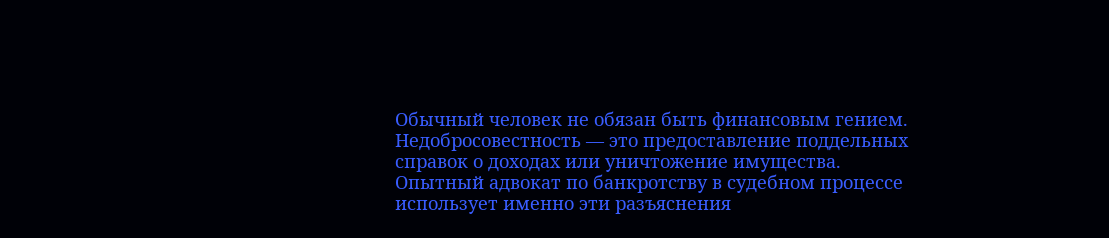Обычный человек не обязан быть финансовым гением. Недобросовестность — это предоставление поддельных справок о доходах или уничтожение имущества. Опытный адвокат по банкротству в судебном процессе использует именно эти разъяснения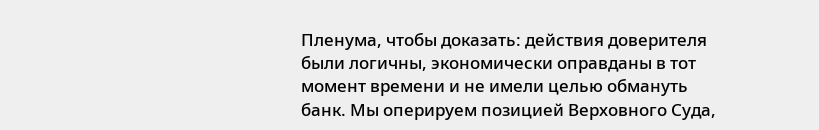Пленума, чтобы доказать: действия доверителя были логичны, экономически оправданы в тот момент времени и не имели целью обмануть банк. Мы оперируем позицией Верховного Суда,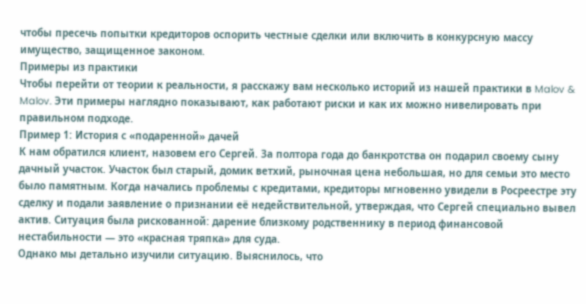чтобы пресечь попытки кредиторов оспорить честные сделки или включить в конкурсную массу имущество, защищенное законом.
Примеры из практики
Чтобы перейти от теории к реальности, я расскажу вам несколько историй из нашей практики в Malov & Malov. Эти примеры наглядно показывают, как работают риски и как их можно нивелировать при правильном подходе.
Пример 1: История с «подаренной» дачей
К нам обратился клиент, назовем его Сергей. За полтора года до банкротства он подарил своему сыну дачный участок. Участок был старый, домик ветхий, рыночная цена небольшая, но для семьи это место было памятным. Когда начались проблемы с кредитами, кредиторы мгновенно увидели в Росреестре эту сделку и подали заявление о признании её недействительной, утверждая, что Сергей специально вывел актив. Ситуация была рискованной: дарение близкому родственнику в период финансовой нестабильности — это «красная тряпка» для суда.
Однако мы детально изучили ситуацию. Выяснилось, что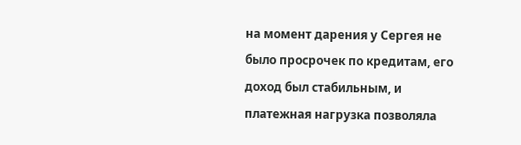на момент дарения у Сергея не было просрочек по кредитам, его доход был стабильным, и платежная нагрузка позволяла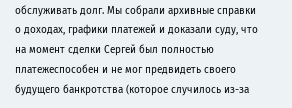обслуживать долг. Мы собрали архивные справки о доходах, графики платежей и доказали суду, что на момент сделки Сергей был полностью платежеспособен и не мог предвидеть своего будущего банкротства (которое случилось из-за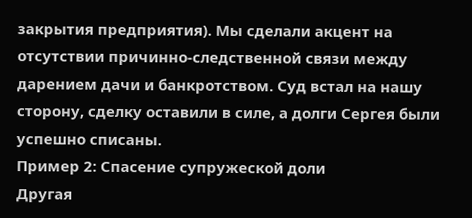закрытия предприятия). Мы сделали акцент на отсутствии причинно-следственной связи между дарением дачи и банкротством. Суд встал на нашу сторону, сделку оставили в силе, а долги Сергея были успешно списаны.
Пример 2: Спасение супружеской доли
Другая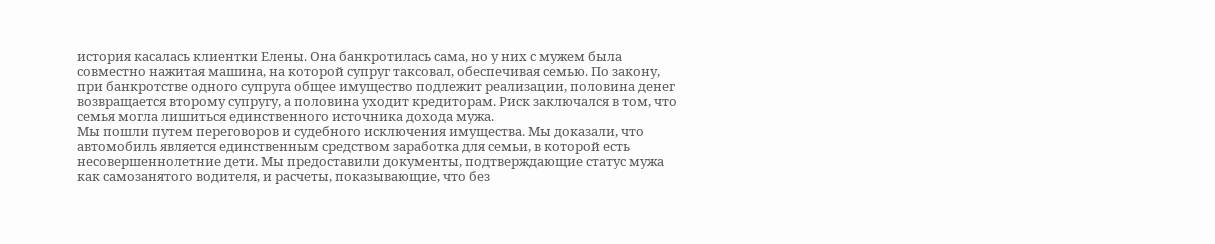история касалась клиентки Елены. Она банкротилась сама, но у них с мужем была совместно нажитая машина, на которой супруг таксовал, обеспечивая семью. По закону, при банкротстве одного супруга общее имущество подлежит реализации, половина денег возвращается второму супругу, а половина уходит кредиторам. Риск заключался в том, что семья могла лишиться единственного источника дохода мужа.
Мы пошли путем переговоров и судебного исключения имущества. Мы доказали, что автомобиль является единственным средством заработка для семьи, в которой есть несовершеннолетние дети. Мы предоставили документы, подтверждающие статус мужа как самозанятого водителя, и расчеты, показывающие, что без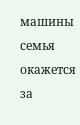машины семья окажется за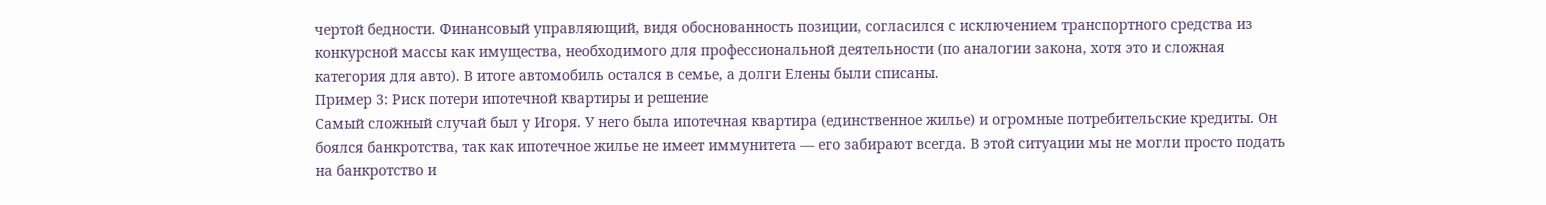чертой бедности. Финансовый управляющий, видя обоснованность позиции, согласился с исключением транспортного средства из конкурсной массы как имущества, необходимого для профессиональной деятельности (по аналогии закона, хотя это и сложная категория для авто). В итоге автомобиль остался в семье, а долги Елены были списаны.
Пример 3: Риск потери ипотечной квартиры и решение
Самый сложный случай был у Игоря. У него была ипотечная квартира (единственное жилье) и огромные потребительские кредиты. Он боялся банкротства, так как ипотечное жилье не имеет иммунитета — его забирают всегда. В этой ситуации мы не могли просто подать на банкротство и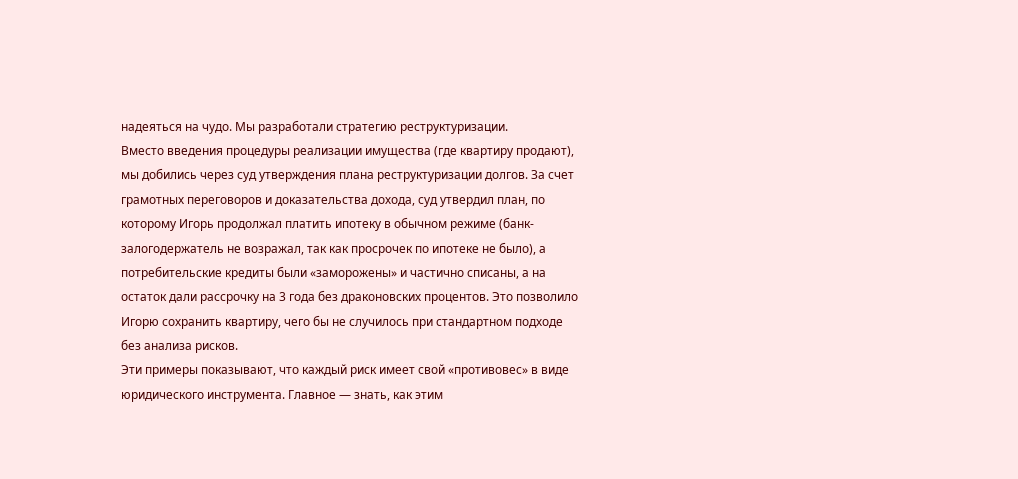надеяться на чудо. Мы разработали стратегию реструктуризации.
Вместо введения процедуры реализации имущества (где квартиру продают), мы добились через суд утверждения плана реструктуризации долгов. За счет грамотных переговоров и доказательства дохода, суд утвердил план, по которому Игорь продолжал платить ипотеку в обычном режиме (банк-залогодержатель не возражал, так как просрочек по ипотеке не было), а потребительские кредиты были «заморожены» и частично списаны, а на остаток дали рассрочку на 3 года без драконовских процентов. Это позволило Игорю сохранить квартиру, чего бы не случилось при стандартном подходе без анализа рисков.
Эти примеры показывают, что каждый риск имеет свой «противовес» в виде юридического инструмента. Главное — знать, как этим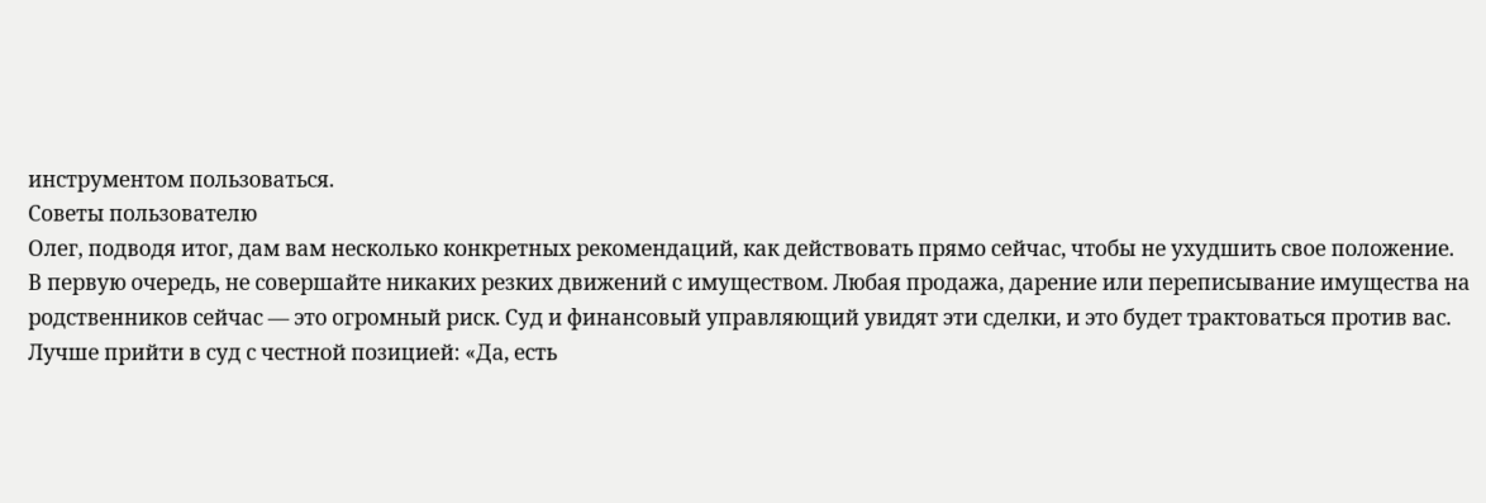инструментом пользоваться.
Советы пользователю
Олег, подводя итог, дам вам несколько конкретных рекомендаций, как действовать прямо сейчас, чтобы не ухудшить свое положение.
В первую очередь, не совершайте никаких резких движений с имуществом. Любая продажа, дарение или переписывание имущества на родственников сейчас — это огромный риск. Суд и финансовый управляющий увидят эти сделки, и это будет трактоваться против вас. Лучше прийти в суд с честной позицией: «Да, есть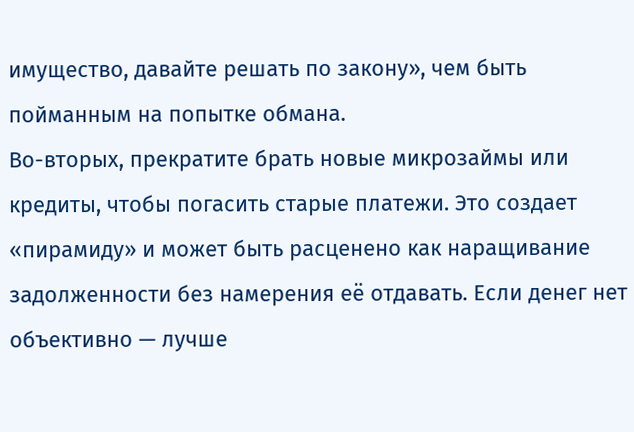имущество, давайте решать по закону», чем быть пойманным на попытке обмана.
Во-вторых, прекратите брать новые микрозаймы или кредиты, чтобы погасить старые платежи. Это создает «пирамиду» и может быть расценено как наращивание задолженности без намерения её отдавать. Если денег нет объективно — лучше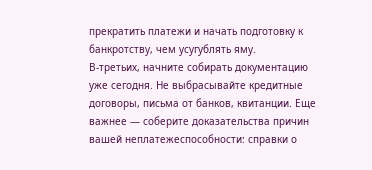прекратить платежи и начать подготовку к банкротству, чем усугублять яму.
В-третьих, начните собирать документацию уже сегодня. Не выбрасывайте кредитные договоры, письма от банков, квитанции. Еще важнее — соберите доказательства причин вашей неплатежеспособности: справки о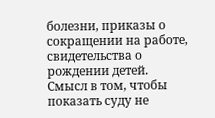болезни, приказы о сокращении на работе, свидетельства о рождении детей. Смысл в том, чтобы показать суду не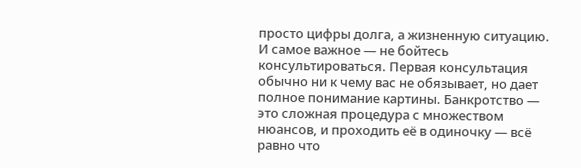просто цифры долга, а жизненную ситуацию.
И самое важное — не бойтесь консультироваться. Первая консультация обычно ни к чему вас не обязывает, но дает полное понимание картины. Банкротство — это сложная процедура с множеством нюансов, и проходить её в одиночку — всё равно что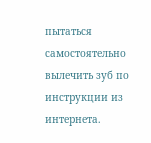пытаться самостоятельно вылечить зуб по инструкции из интернета.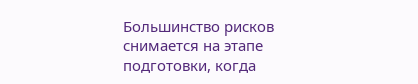Большинство рисков снимается на этапе подготовки, когда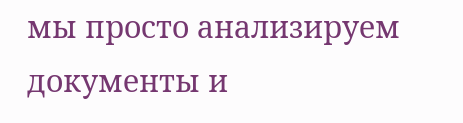мы просто анализируем документы и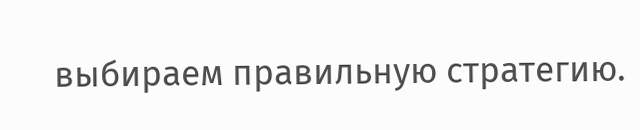выбираем правильную стратегию.